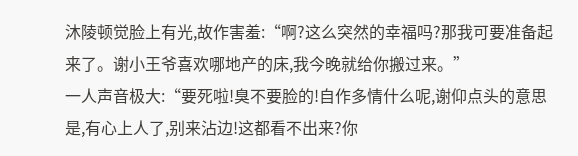沐陵顿觉脸上有光,故作害羞:“啊?这么突然的幸福吗?那我可要准备起来了。谢小王爷喜欢哪地产的床,我今晚就给你搬过来。”
一人声音极大:“要死啦!臭不要脸的!自作多情什么呢,谢仰点头的意思是,有心上人了,别来沾边!这都看不出来?你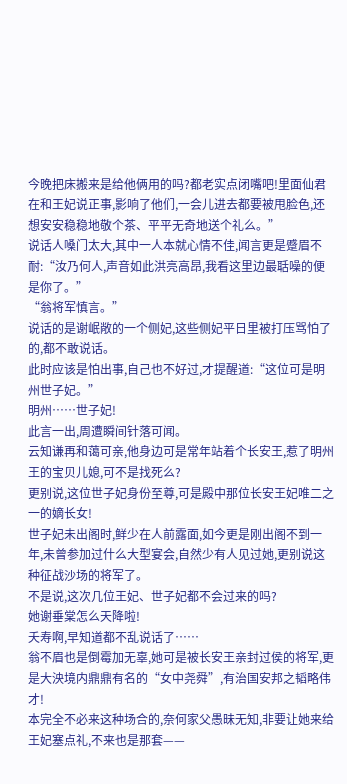今晚把床搬来是给他俩用的吗?都老实点闭嘴吧!里面仙君在和王妃说正事,影响了他们,一会儿进去都要被甩脸色,还想安安稳稳地敬个茶、平平无奇地送个礼么。”
说话人嗓门太大,其中一人本就心情不佳,闻言更是蹙眉不耐:“汝乃何人,声音如此洪亮高昂,我看这里边最聒噪的便是你了。”
“翁将军慎言。”
说话的是谢岷敞的一个侧妃,这些侧妃平日里被打压骂怕了的,都不敢说话。
此时应该是怕出事,自己也不好过,才提醒道:“这位可是明州世子妃。”
明州……世子妃!
此言一出,周遭瞬间针落可闻。
云知谦再和蔼可亲,他身边可是常年站着个长安王,惹了明州王的宝贝儿媳,可不是找死么?
更别说,这位世子妃身份至尊,可是殿中那位长安王妃唯二之一的嫡长女!
世子妃未出阁时,鲜少在人前露面,如今更是刚出阁不到一年,未曾参加过什么大型宴会,自然少有人见过她,更别说这种征战沙场的将军了。
不是说,这次几位王妃、世子妃都不会过来的吗?
她谢垂棠怎么天降啦!
夭寿啊,早知道都不乱说话了……
翁不眉也是倒霉加无辜,她可是被长安王亲封过侯的将军,更是大泱境内鼎鼎有名的“女中尧舜”,有治国安邦之韬略伟才!
本完全不必来这种场合的,奈何家父愚昧无知,非要让她来给王妃塞点礼,不来也是那套——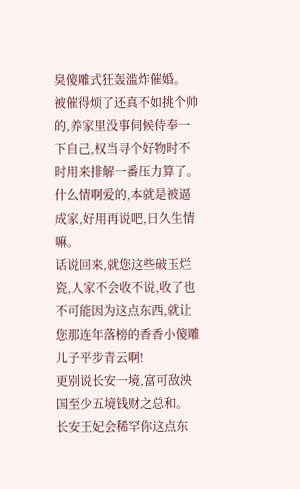臭傻雕式狂轰滥炸催婚。
被催得烦了还真不如挑个帅的,养家里没事伺候侍奉一下自己,权当寻个好物时不时用来排解一番压力算了。
什么情啊爱的,本就是被逼成家,好用再说吧,日久生情嘛。
话说回来,就您这些破玉烂瓷,人家不会收不说,收了也不可能因为这点东西,就让您那连年落榜的香香小傻雕儿子平步青云啊!
更别说长安一境,富可敌泱国至少五境钱财之总和。
长安王妃会稀罕你这点东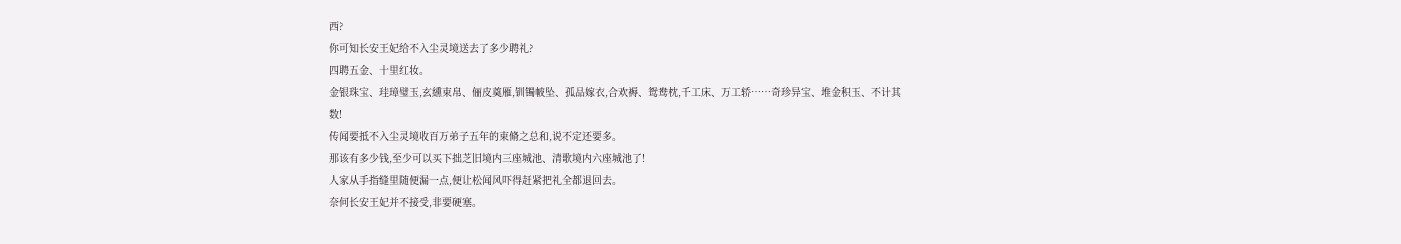西?
你可知长安王妃给不入尘灵境送去了多少聘礼?
四聘五金、十里红妆。
金银珠宝、珪璋璧玉,玄纁束帛、俪皮奠雁,钏镯帔坠、孤品嫁衣,合欢褥、鸳鸯枕,千工床、万工轿……奇珍异宝、堆金积玉、不计其数!
传闻要抵不入尘灵境收百万弟子五年的束脩之总和,说不定还要多。
那该有多少钱,至少可以买下拙芝旧境内三座城池、清歌境内六座城池了!
人家从手指缝里随便漏一点,便让松闻风吓得赶紧把礼全都退回去。
奈何长安王妃并不接受,非要硬塞。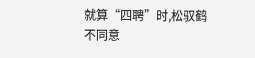就算“四聘”时,松驭鹤不同意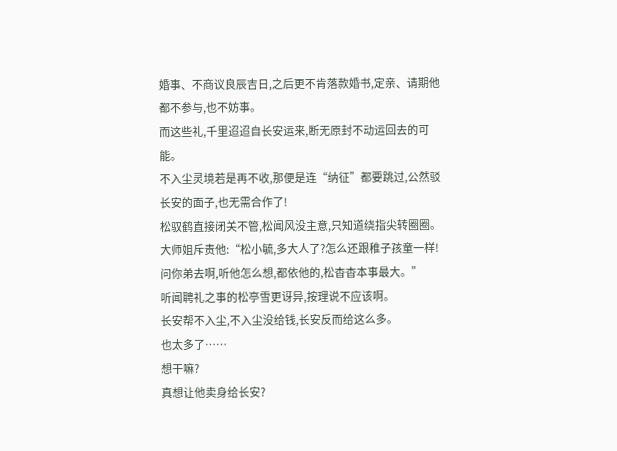婚事、不商议良辰吉日,之后更不肯落款婚书,定亲、请期他都不参与,也不妨事。
而这些礼,千里迢迢自长安运来,断无原封不动运回去的可能。
不入尘灵境若是再不收,那便是连“纳征”都要跳过,公然驳长安的面子,也无需合作了!
松驭鹤直接闭关不管,松闻风没主意,只知道绕指尖转圈圈。
大师姐斥责他:“松小毓,多大人了?怎么还跟稚子孩童一样!问你弟去啊,听他怎么想,都依他的,松杳杳本事最大。”
听闻聘礼之事的松亭雪更讶异,按理说不应该啊。
长安帮不入尘,不入尘没给钱,长安反而给这么多。
也太多了……
想干嘛?
真想让他卖身给长安?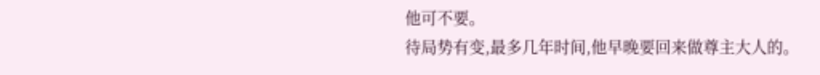他可不要。
待局势有变,最多几年时间,他早晚要回来做尊主大人的。